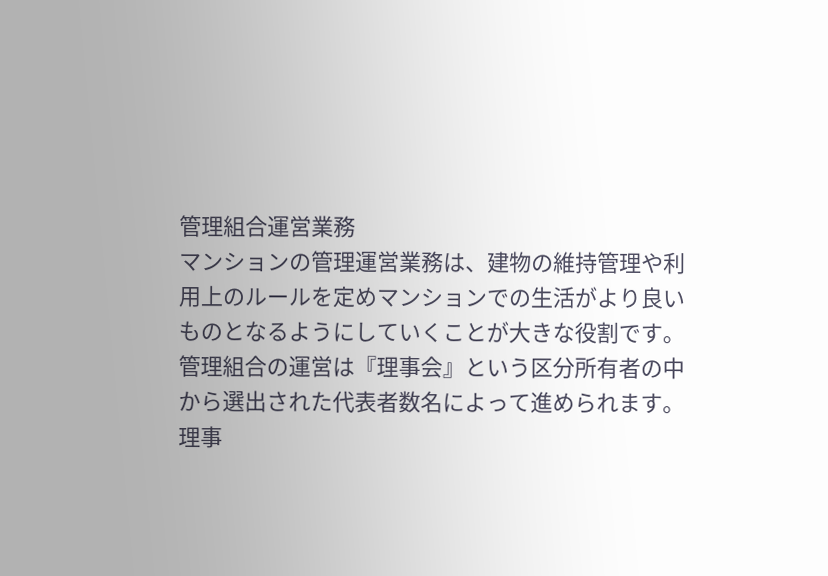管理組合運営業務
マンションの管理運営業務は、建物の維持管理や利用上のルールを定めマンションでの生活がより良いものとなるようにしていくことが大きな役割です。管理組合の運営は『理事会』という区分所有者の中から選出された代表者数名によって進められます。
理事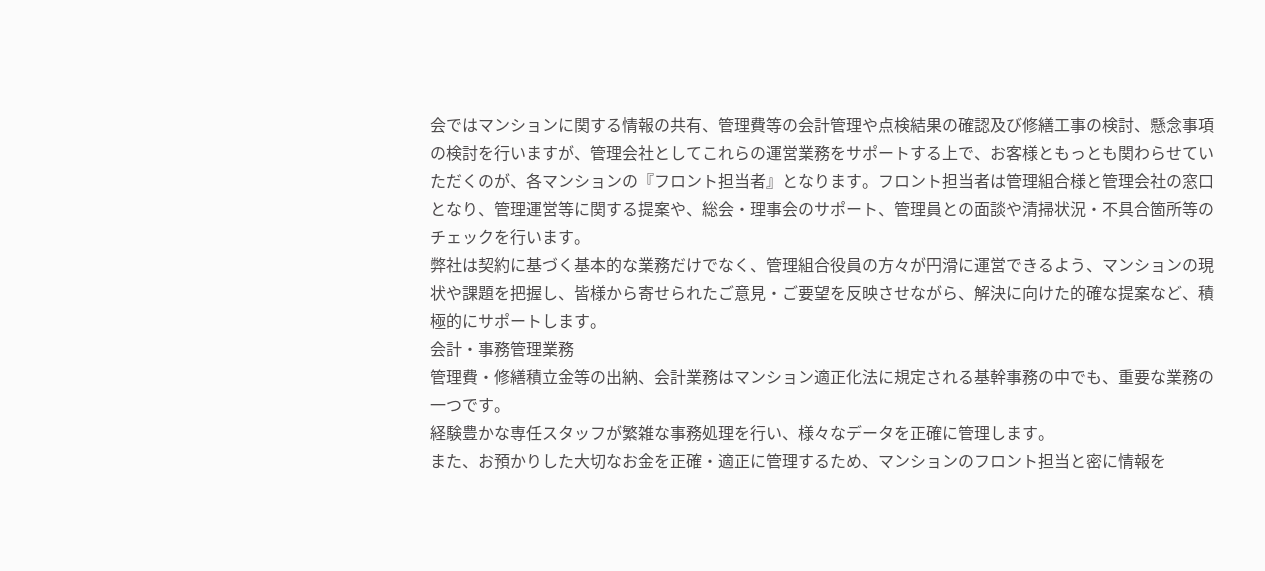会ではマンションに関する情報の共有、管理費等の会計管理や点検結果の確認及び修繕工事の検討、懸念事項の検討を行いますが、管理会社としてこれらの運営業務をサポートする上で、お客様ともっとも関わらせていただくのが、各マンションの『フロント担当者』となります。フロント担当者は管理組合様と管理会社の窓口となり、管理運営等に関する提案や、総会・理事会のサポート、管理員との面談や清掃状況・不具合箇所等のチェックを行います。
弊社は契約に基づく基本的な業務だけでなく、管理組合役員の方々が円滑に運営できるよう、マンションの現状や課題を把握し、皆様から寄せられたご意見・ご要望を反映させながら、解決に向けた的確な提案など、積極的にサポートします。
会計・事務管理業務
管理費・修繕積立金等の出納、会計業務はマンション適正化法に規定される基幹事務の中でも、重要な業務の一つです。
経験豊かな専任スタッフが繁雑な事務処理を行い、様々なデータを正確に管理します。
また、お預かりした大切なお金を正確・適正に管理するため、マンションのフロント担当と密に情報を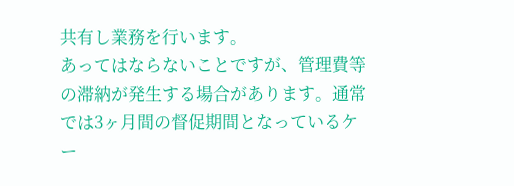共有し業務を行います。
あってはならないことですが、管理費等の滞納が発生する場合があります。通常では3ヶ月間の督促期間となっているケー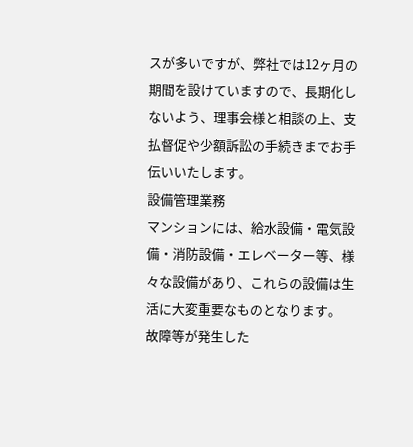スが多いですが、弊社では12ヶ月の期間を設けていますので、長期化しないよう、理事会様と相談の上、支払督促や少額訴訟の手続きまでお手伝いいたします。
設備管理業務
マンションには、給水設備・電気設備・消防設備・エレベーター等、様々な設備があり、これらの設備は生活に大変重要なものとなります。
故障等が発生した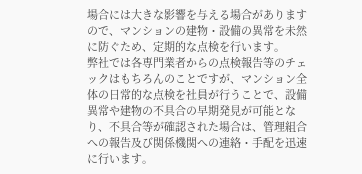場合には大きな影響を与える場合がありますので、マンションの建物・設備の異常を未然に防ぐため、定期的な点検を行います。
弊社では各専門業者からの点検報告等のチェックはもちろんのことですが、マンション全体の日常的な点検を社員が行うことで、設備異常や建物の不具合の早期発見が可能となり、不具合等が確認された場合は、管理組合への報告及び関係機関への連絡・手配を迅速に行います。